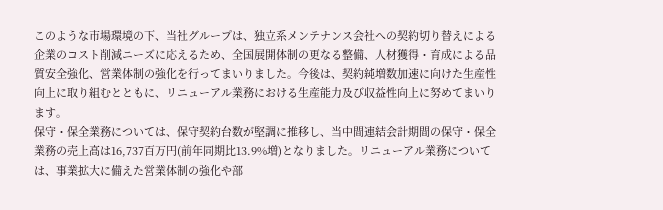このような市場環境の下、当社グループは、独立系メンテナンス会社への契約切り替えによる企業のコスト削減ニーズに応えるため、全国展開体制の更なる整備、人材獲得・育成による品質安全強化、営業体制の強化を行ってまいりました。今後は、契約純増数加速に向けた生産性向上に取り組むとともに、リニューアル業務における生産能力及び収益性向上に努めてまいります。
保守・保全業務については、保守契約台数が堅調に推移し、当中間連結会計期間の保守・保全業務の売上高は16,737百万円(前年同期比13.9%増)となりました。リニューアル業務については、事業拡大に備えた営業体制の強化や部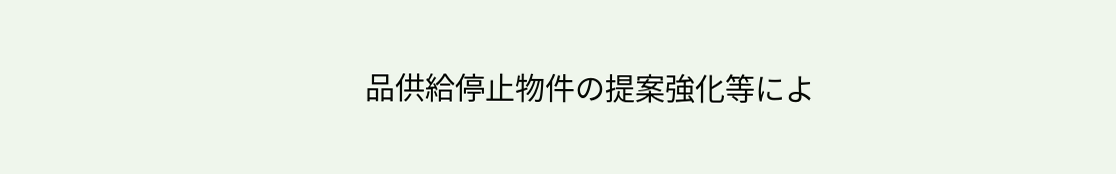品供給停止物件の提案強化等によ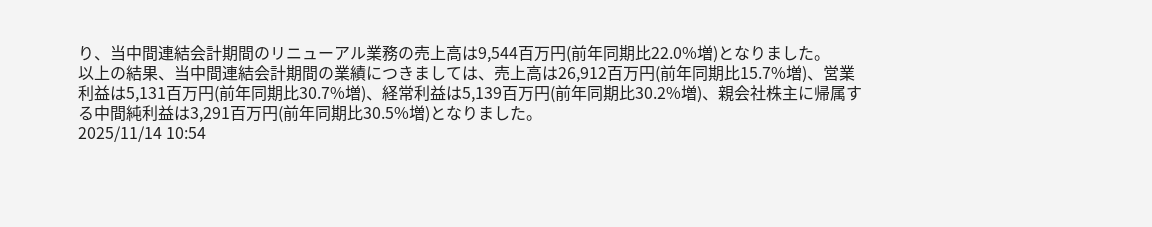り、当中間連結会計期間のリニューアル業務の売上高は9,544百万円(前年同期比22.0%増)となりました。
以上の結果、当中間連結会計期間の業績につきましては、売上高は26,912百万円(前年同期比15.7%増)、営業利益は5,131百万円(前年同期比30.7%増)、経常利益は5,139百万円(前年同期比30.2%増)、親会社株主に帰属する中間純利益は3,291百万円(前年同期比30.5%増)となりました。
2025/11/14 10:54